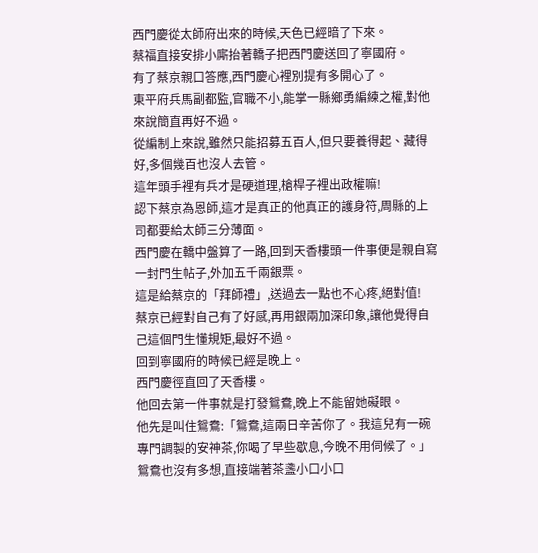西門慶從太師府出來的時候,天色已經暗了下來。
蔡福直接安排小廝抬著轎子把西門慶送回了寧國府。
有了蔡京親口答應,西門慶心裡別提有多開心了。
東平府兵馬副都監,官職不小,能掌一縣鄉勇編練之權,對他來說簡直再好不過。
從編制上來說,雖然只能招募五百人,但只要養得起、藏得好,多個幾百也沒人去管。
這年頭手裡有兵才是硬道理,槍桿子裡出政權嘛!
認下蔡京為恩師,這才是真正的他真正的護身符,周縣的上司都要給太師三分薄面。
西門慶在轎中盤算了一路,回到天香樓頭一件事便是親自寫一封門生帖子,外加五千兩銀票。
這是給蔡京的「拜師禮」,送過去一點也不心疼,絕對值!
蔡京已經對自己有了好感,再用銀兩加深印象,讓他覺得自己這個門生懂規矩,最好不過。
回到寧國府的時候已經是晚上。
西門慶徑直回了天香樓。
他回去第一件事就是打發鴛鴦,晚上不能留她礙眼。
他先是叫住鴛鴦:「鴛鴦,這兩日辛苦你了。我這兒有一碗專門調製的安神茶,你喝了早些歇息,今晚不用伺候了。」
鴛鴦也沒有多想,直接端著茶盞小口小口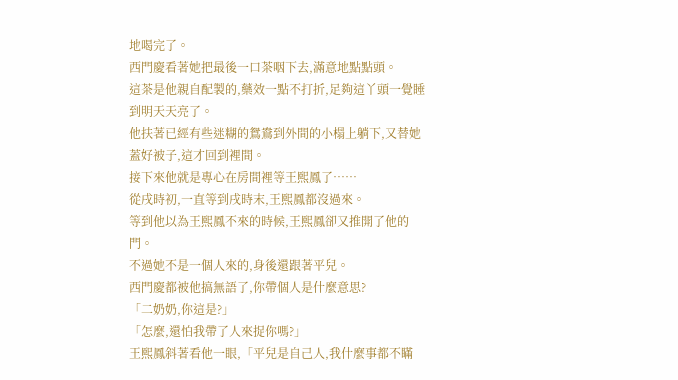地喝完了。
西門慶看著她把最後一口茶咽下去,滿意地點點頭。
這茶是他親自配製的,藥效一點不打折,足夠這丫頭一覺睡到明天天亮了。
他扶著已經有些迷糊的鴛鴦到外間的小榻上躺下,又替她蓋好被子,這才回到裡間。
接下來他就是專心在房間裡等王熙鳳了……
從戌時初,一直等到戌時末,王熙鳳都沒過來。
等到他以為王熙鳳不來的時候,王熙鳳卻又推開了他的門。
不過她不是一個人來的,身後還跟著平兒。
西門慶都被他搞無語了,你帶個人是什麼意思?
「二奶奶,你這是?」
「怎麼,還怕我帶了人來捉你嗎?」
王熙鳳斜著看他一眼,「平兒是自己人,我什麼事都不瞞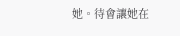她。待會讓她在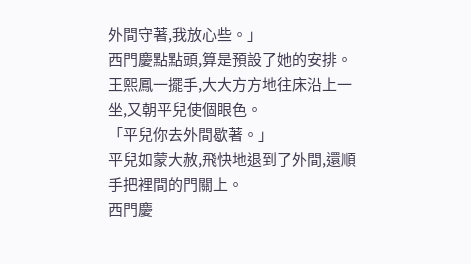外間守著,我放心些。」
西門慶點點頭,算是預設了她的安排。
王熙鳳一擺手,大大方方地往床沿上一坐,又朝平兒使個眼色。
「平兒你去外間歇著。」
平兒如蒙大赦,飛快地退到了外間,還順手把裡間的門關上。
西門慶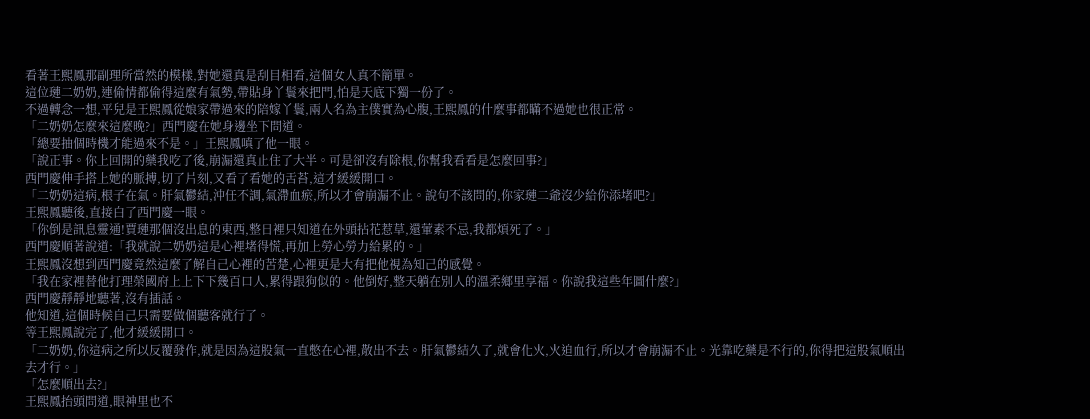看著王熙鳳那副理所當然的模樣,對她還真是刮目相看,這個女人真不簡單。
這位璉二奶奶,連偷情都偷得這麼有氣勢,帶貼身丫鬟來把門,怕是天底下獨一份了。
不過轉念一想,平兒是王熙鳳從娘家帶過來的陪嫁丫鬟,兩人名為主僕實為心腹,王熙鳳的什麼事都瞞不過她也很正常。
「二奶奶怎麼來這麼晚?」西門慶在她身邊坐下問道。
「總要抽個時機才能過來不是。」王熙鳳嗔了他一眼。
「說正事。你上回開的藥我吃了後,崩漏還真止住了大半。可是卻沒有除根,你幫我看看是怎麼回事?」
西門慶伸手搭上她的脈搏,切了片刻,又看了看她的舌苔,這才緩緩開口。
「二奶奶這病,根子在氣。肝氣鬱結,沖任不調,氣滯血瘀,所以才會崩漏不止。說句不該問的,你家璉二爺沒少給你添堵吧?」
王熙鳳聽後,直接白了西門慶一眼。
「你倒是訊息靈通!賈璉那個沒出息的東西,整日裡只知道在外頭拈花惹草,還葷素不忌,我都煩死了。」
西門慶順著說道:「我就說二奶奶這是心裡堵得慌,再加上勞心勞力給累的。」
王熙鳳沒想到西門慶竟然這麼了解自己心裡的苦楚,心裡更是大有把他視為知己的感覺。
「我在家裡替他打理榮國府上上下下幾百口人,累得跟狗似的。他倒好,整天躺在別人的溫柔鄉里享福。你說我這些年圖什麼?」
西門慶靜靜地聽著,沒有插話。
他知道,這個時候自己只需要做個聽客就行了。
等王熙鳳說完了,他才緩緩開口。
「二奶奶,你這病之所以反覆發作,就是因為這股氣一直憋在心裡,散出不去。肝氣鬱結久了,就會化火,火迫血行,所以才會崩漏不止。光靠吃藥是不行的,你得把這股氣順出去才行。」
「怎麼順出去?」
王熙鳳抬頭問道,眼神里也不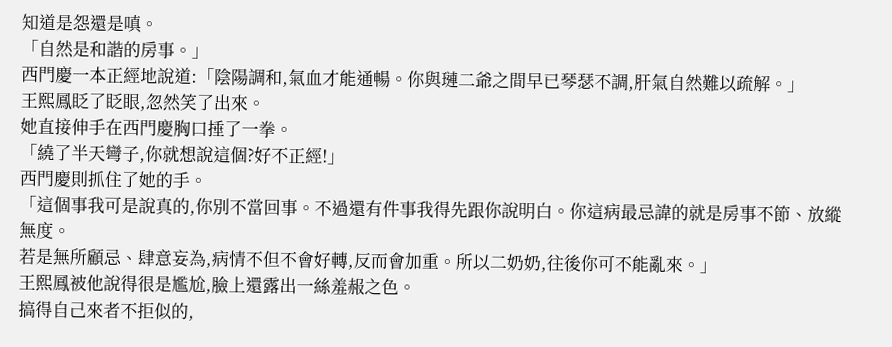知道是怨還是嗔。
「自然是和諧的房事。」
西門慶一本正經地說道:「陰陽調和,氣血才能通暢。你與璉二爺之間早已琴瑟不調,肝氣自然難以疏解。」
王熙鳳眨了眨眼,忽然笑了出來。
她直接伸手在西門慶胸口捶了一拳。
「繞了半天彎子,你就想說這個?好不正經!」
西門慶則抓住了她的手。
「這個事我可是說真的,你別不當回事。不過還有件事我得先跟你說明白。你這病最忌諱的就是房事不節、放縱無度。
若是無所顧忌、肆意妄為,病情不但不會好轉,反而會加重。所以二奶奶,往後你可不能亂來。」
王熙鳳被他說得很是尷尬,臉上還露出一絲羞赧之色。
搞得自己來者不拒似的,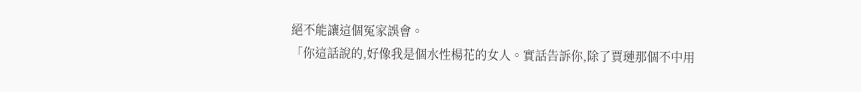絕不能讓這個冤家誤會。
「你這話說的,好像我是個水性楊花的女人。實話告訴你,除了賈璉那個不中用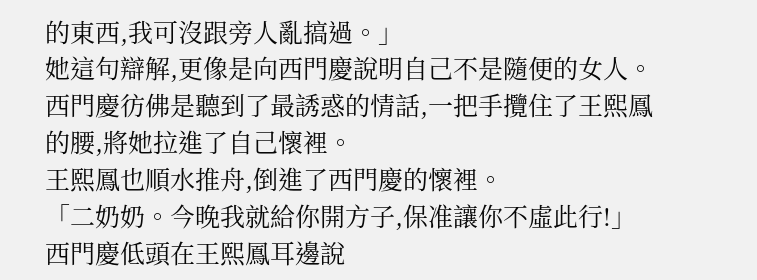的東西,我可沒跟旁人亂搞過。」
她這句辯解,更像是向西門慶說明自己不是隨便的女人。
西門慶彷佛是聽到了最誘惑的情話,一把手攬住了王熙鳳的腰,將她拉進了自己懷裡。
王熙鳳也順水推舟,倒進了西門慶的懷裡。
「二奶奶。今晚我就給你開方子,保准讓你不虛此行!」西門慶低頭在王熙鳳耳邊說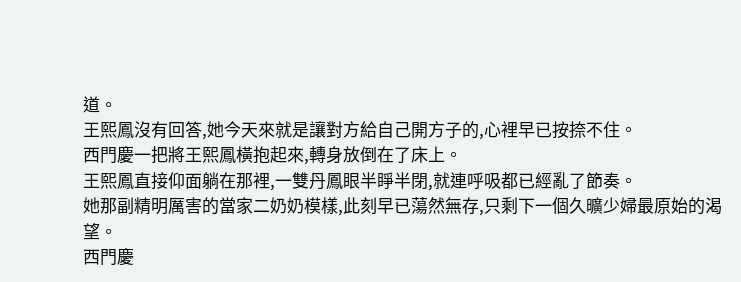道。
王熙鳳沒有回答,她今天來就是讓對方給自己開方子的,心裡早已按捺不住。
西門慶一把將王熙鳳橫抱起來,轉身放倒在了床上。
王熙鳳直接仰面躺在那裡,一雙丹鳳眼半睜半閉,就連呼吸都已經亂了節奏。
她那副精明厲害的當家二奶奶模樣,此刻早已蕩然無存,只剩下一個久曠少婦最原始的渴望。
西門慶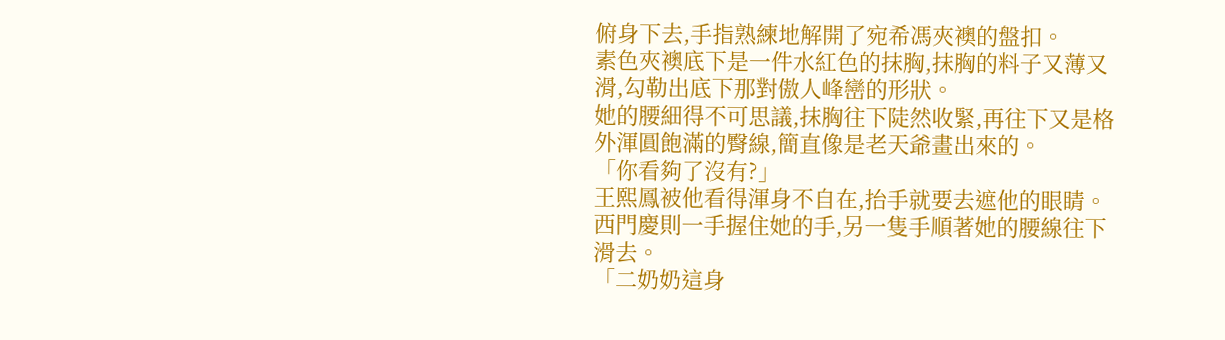俯身下去,手指熟練地解開了宛希馮夾襖的盤扣。
素色夾襖底下是一件水紅色的抹胸,抹胸的料子又薄又滑,勾勒出底下那對傲人峰巒的形狀。
她的腰細得不可思議,抹胸往下陡然收緊,再往下又是格外渾圓飽滿的臀線,簡直像是老天爺畫出來的。
「你看夠了沒有?」
王熙鳳被他看得渾身不自在,抬手就要去遮他的眼睛。
西門慶則一手握住她的手,另一隻手順著她的腰線往下滑去。
「二奶奶這身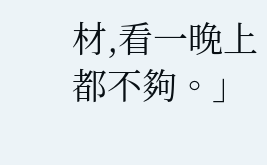材,看一晚上都不夠。」